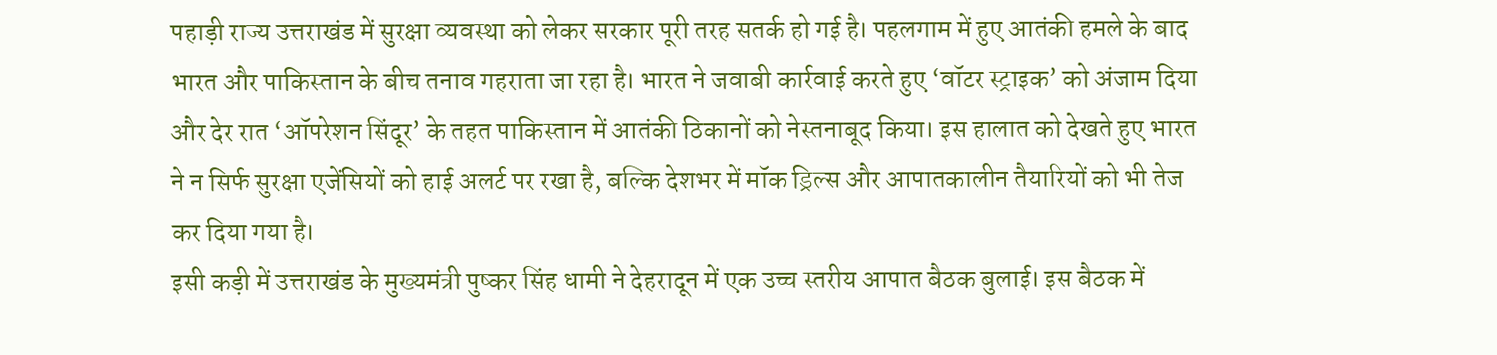पहाड़ी राज्य उत्तराखंड में सुरक्षा व्यवस्था को लेकर सरकार पूरी तरह सतर्क हो गई है। पहलगाम में हुए आतंकी हमले के बाद भारत और पाकिस्तान के बीच तनाव गहराता जा रहा है। भारत ने जवाबी कार्रवाई करते हुए ‘वॉटर स्ट्राइक’ को अंजाम दिया और देर रात ‘ऑपरेशन सिंदूर’ के तहत पाकिस्तान में आतंकी ठिकानों को नेस्तनाबूद किया। इस हालात को देखते हुए भारत ने न सिर्फ सुरक्षा एजेंसियों को हाई अलर्ट पर रखा है, बल्कि देशभर में मॉक ड्रिल्स और आपातकालीन तैयारियों को भी तेज कर दिया गया है।
इसी कड़ी में उत्तराखंड के मुख्यमंत्री पुष्कर सिंह धामी ने देहरादून में एक उच्च स्तरीय आपात बैठक बुलाई। इस बैठक में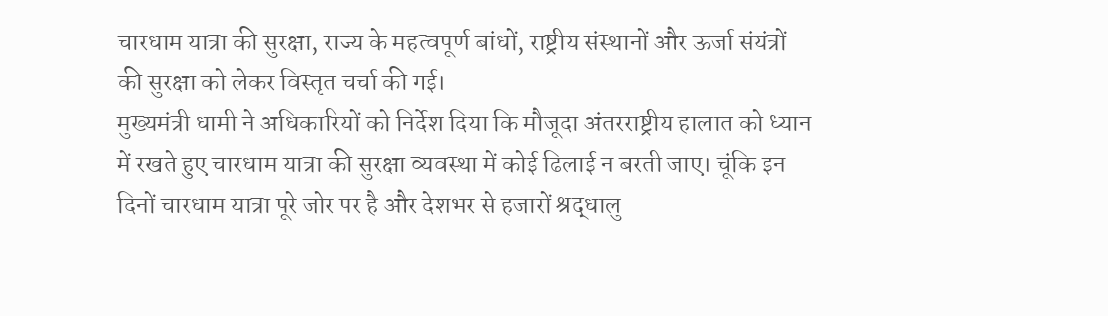चारधाम यात्रा की सुरक्षा, राज्य के महत्वपूर्ण बांधों, राष्ट्रीय संस्थानों और ऊर्जा संयंत्रों की सुरक्षा को लेकर विस्तृत चर्चा की गई।
मुख्यमंत्री धामी ने अधिकारियों को निर्देश दिया कि मौजूदा अंतरराष्ट्रीय हालात को ध्यान में रखते हुए चारधाम यात्रा की सुरक्षा व्यवस्था में कोई ढिलाई न बरती जाए। चूंकि इन दिनों चारधाम यात्रा पूरे जोर पर है और देशभर से हजारों श्रद्धालु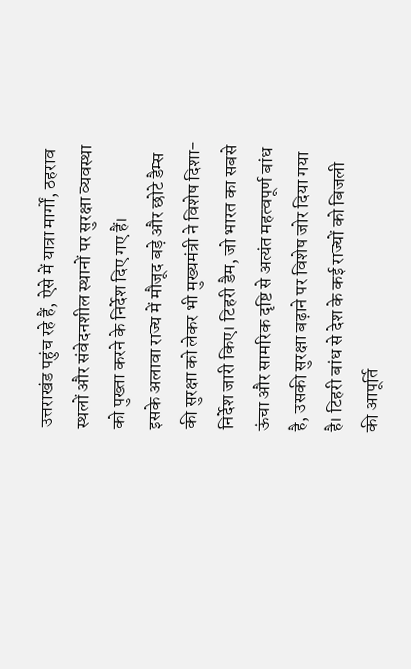उत्तराखंड पहुंच रहे हैं, ऐसे में यात्रा मार्गों, ठहराव स्थलों और संवेदनशील स्थानों पर सुरक्षा व्यवस्था को पुख्ता करने के निर्देश दिए गए हैं।
इसके अलावा राज्य में मौजूद बड़े और छोटे डैम्स की सुरक्षा को लेकर भी मुख्यमंत्री ने विशेष दिशा-निर्देश जारी किए। टिहरी डैम, जो भारत का सबसे ऊंचा और सामरिक दृष्टि से अत्यंत महत्वपूर्ण बांध है, उसकी सुरक्षा बढ़ाने पर विशेष जोर दिया गया है। टिहरी बांध से देश के कई राज्यों को बिजली की आपूर्ति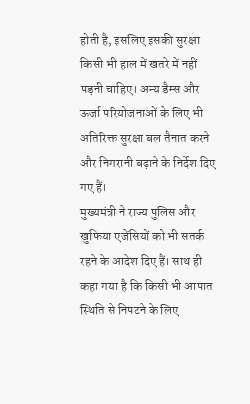होती है, इसलिए इसकी सुरक्षा किसी भी हाल में खतरे में नहीं पड़नी चाहिए। अन्य डैम्स और ऊर्जा परियोजनाओं के लिए भी अतिरिक्त सुरक्षा बल तैनात करने और निगरानी बढ़ाने के निर्देश दिए गए हैं।
मुख्यमंत्री ने राज्य पुलिस और खुफिया एजेंसियों को भी सतर्क रहने के आदेश दिए हैं। साथ ही कहा गया है कि किसी भी आपात स्थिति से निपटने के लिए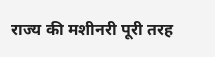राज्य की मशीनरी पूरी तरह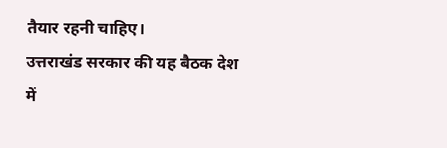तैयार रहनी चाहिए।
उत्तराखंड सरकार की यह बैठक देश में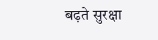बढ़ते सुरक्षा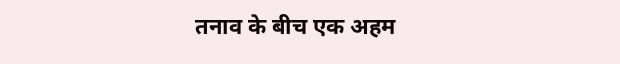तनाव के बीच एक अहम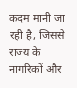कदम मानी जा रही है, जिससे राज्य के नागरिकों और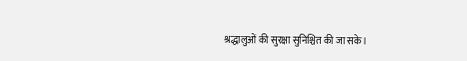श्रद्धालुओं की सुरक्षा सुनिश्चित की जा सके।